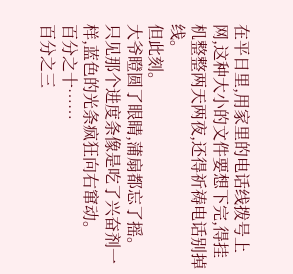在平日里,用家里的电话线拨号上网,这种大小的文件要想下完,得挂机整整两天两夜,还得祈祷电话别掉线。
但此刻。
大爷瞪圆了眼睛,蒲扇都忘了摇。
只见那个进度条像是吃了兴奋剂一样,蓝色的光条疯狂向右窜动。
百分之十……
百分之三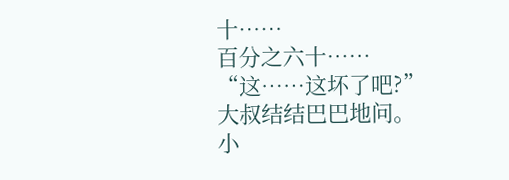十……
百分之六十……
“这……这坏了吧?”
大叔结结巴巴地问。
小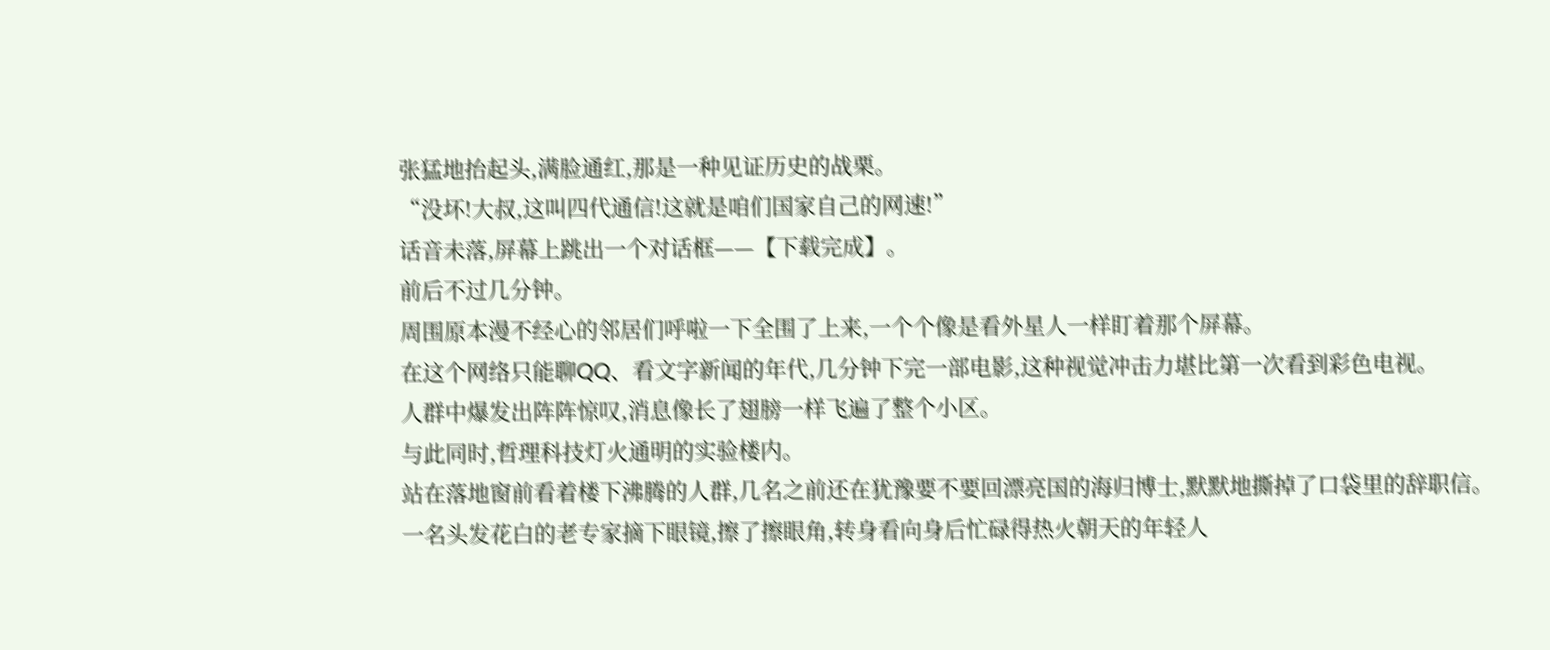张猛地抬起头,满脸通红,那是一种见证历史的战栗。
“没坏!大叔,这叫四代通信!这就是咱们国家自己的网速!”
话音未落,屏幕上跳出一个对话框——【下载完成】。
前后不过几分钟。
周围原本漫不经心的邻居们呼啦一下全围了上来,一个个像是看外星人一样盯着那个屏幕。
在这个网络只能聊QQ、看文字新闻的年代,几分钟下完一部电影,这种视觉冲击力堪比第一次看到彩色电视。
人群中爆发出阵阵惊叹,消息像长了翅膀一样飞遍了整个小区。
与此同时,哲理科技灯火通明的实验楼内。
站在落地窗前看着楼下沸腾的人群,几名之前还在犹豫要不要回漂亮国的海归博士,默默地撕掉了口袋里的辞职信。
一名头发花白的老专家摘下眼镜,擦了擦眼角,转身看向身后忙碌得热火朝天的年轻人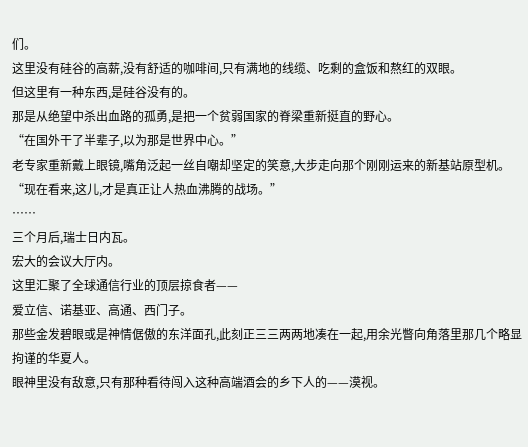们。
这里没有硅谷的高薪,没有舒适的咖啡间,只有满地的线缆、吃剩的盒饭和熬红的双眼。
但这里有一种东西,是硅谷没有的。
那是从绝望中杀出血路的孤勇,是把一个贫弱国家的脊梁重新挺直的野心。
“在国外干了半辈子,以为那是世界中心。”
老专家重新戴上眼镜,嘴角泛起一丝自嘲却坚定的笑意,大步走向那个刚刚运来的新基站原型机。
“现在看来,这儿,才是真正让人热血沸腾的战场。”
……
三个月后,瑞士日内瓦。
宏大的会议大厅内。
这里汇聚了全球通信行业的顶层掠食者——
爱立信、诺基亚、高通、西门子。
那些金发碧眼或是神情倨傲的东洋面孔,此刻正三三两两地凑在一起,用余光瞥向角落里那几个略显拘谨的华夏人。
眼神里没有敌意,只有那种看待闯入这种高端酒会的乡下人的——漠视。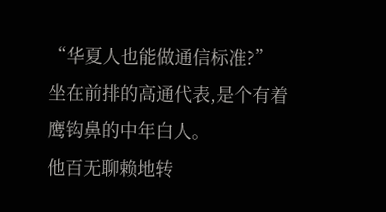“华夏人也能做通信标准?”
坐在前排的高通代表,是个有着鹰钩鼻的中年白人。
他百无聊赖地转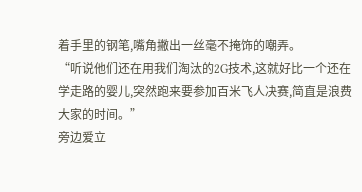着手里的钢笔,嘴角撇出一丝毫不掩饰的嘲弄。
“听说他们还在用我们淘汰的2G技术,这就好比一个还在学走路的婴儿,突然跑来要参加百米飞人决赛,简直是浪费大家的时间。”
旁边爱立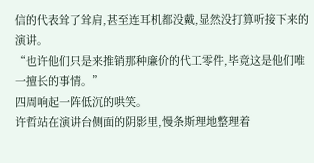信的代表耸了耸肩,甚至连耳机都没戴,显然没打算听接下来的演讲。
“也许他们只是来推销那种廉价的代工零件,毕竟这是他们唯一擅长的事情。”
四周响起一阵低沉的哄笑。
许哲站在演讲台侧面的阴影里,慢条斯理地整理着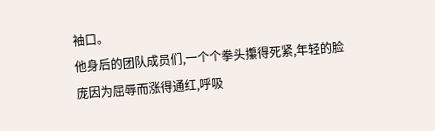袖口。
他身后的团队成员们,一个个拳头攥得死紧,年轻的脸庞因为屈辱而涨得通红,呼吸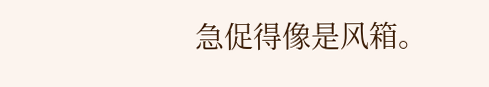急促得像是风箱。